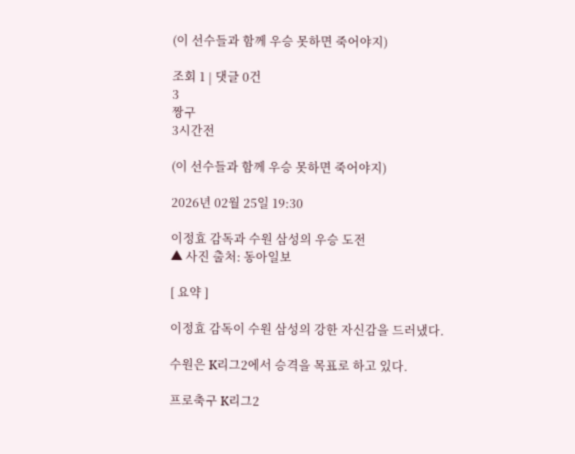(이 선수들과 함께 우승 못하면 죽어야지)

조회 1 | 댓글 0건
3
짱구
3시간전

(이 선수들과 함께 우승 못하면 죽어야지)

2026년 02월 25일 19:30

이정효 감독과 수원 삼성의 우승 도전
▲ 사진 출처: 동아일보

[ 요약 ]

이정효 감독이 수원 삼성의 강한 자신감을 드러냈다.

수원은 K리그2에서 승격을 목표로 하고 있다.

프로축구 K리그2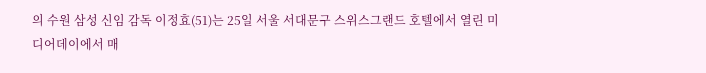의 수원 삼성 신임 감독 이정효(51)는 25일 서울 서대문구 스위스그랜드 호텔에서 열린 미디어데이에서 매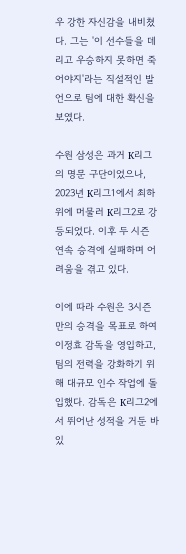우 강한 자신감을 내비쳤다. 그는 '이 선수들을 데리고 우승하지 못하면 죽어야지'라는 직설적인 발언으로 팀에 대한 확신을 보였다.

수원 삼성은 과거 K리그의 명문 구단이었으나, 2023년 K리그1에서 최하위에 머물러 K리그2로 강등되었다. 이후 두 시즌 연속 승격에 실패하며 어려움을 겪고 있다.

이에 따라 수원은 3시즌 만의 승격을 목표로 하여 이정효 감독을 영입하고, 팀의 전력을 강화하기 위해 대규모 인수 작업에 돌입했다. 감독은 K리그2에서 뛰어난 성적을 거둔 바 있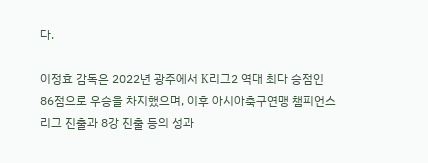다.

이정효 감독은 2022년 광주에서 K리그2 역대 최다 승점인 86점으로 우승을 차지했으며, 이후 아시아축구연맹 챔피언스리그 진출과 8강 진출 등의 성과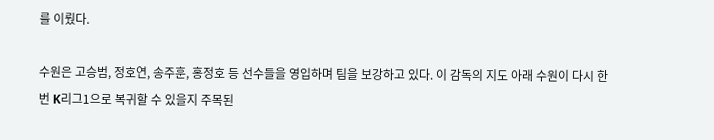를 이뤘다.

수원은 고승범, 정호연, 송주훈, 홍정호 등 선수들을 영입하며 팀을 보강하고 있다. 이 감독의 지도 아래 수원이 다시 한 번 K리그1으로 복귀할 수 있을지 주목된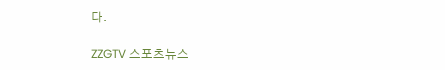다.

ZZGTV 스포츠뉴스